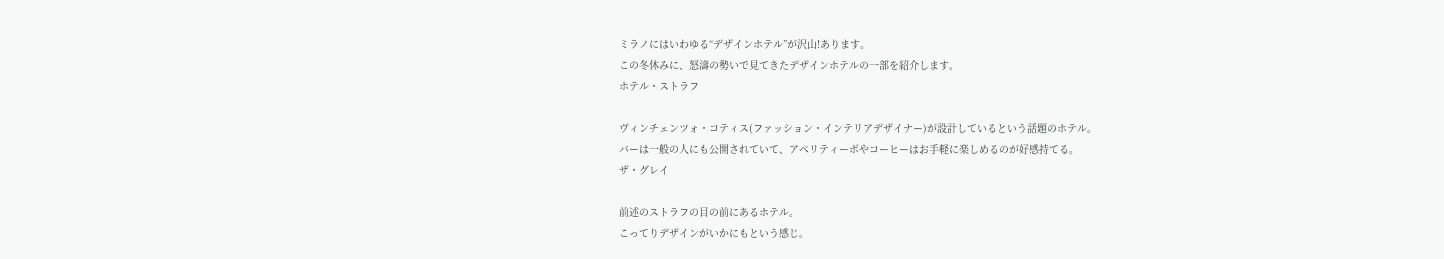ミラノにはいわゆる“デザインホテル”が沢山!あります。
この冬休みに、怒濤の勢いで見てきたデザインホテルの一部を紹介します。
ホテル・ストラフ

ヴィンチェンツォ・コティス(ファッション・インテリアデザイナー)が設計しているという話題のホテル。
バーは一般の人にも公開されていて、アペリティーボやコーヒーはお手軽に楽しめるのが好感持てる。
ザ・グレイ

前述のストラフの目の前にあるホテル。
こってりデザインがいかにもという感じ。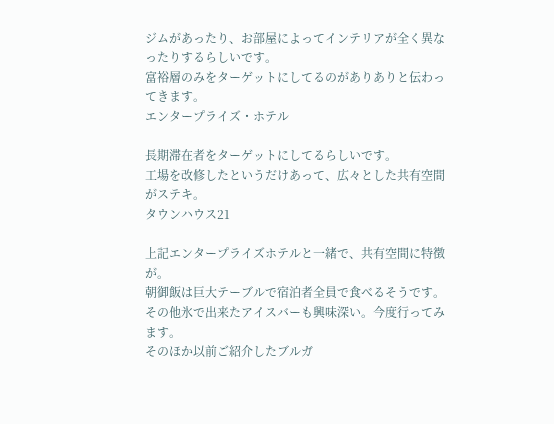ジムがあったり、お部屋によってインテリアが全く異なったりするらしいです。
富裕層のみをターゲットにしてるのがありありと伝わってきます。
エンタープライズ・ホテル

長期滞在者をターゲットにしてるらしいです。
工場を改修したというだけあって、広々とした共有空間がステキ。
タウンハウス21

上記エンタープライズホテルと一緒で、共有空間に特徴が。
朝御飯は巨大テーブルで宿泊者全員で食べるそうです。
その他氷で出来たアイスバーも興味深い。今度行ってみます。
そのほか以前ご紹介したブルガ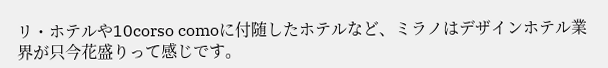リ・ホテルや10corso comoに付随したホテルなど、ミラノはデザインホテル業界が只今花盛りって感じです。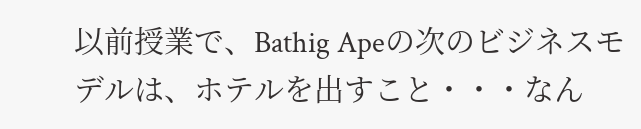以前授業で、Bathig Apeの次のビジネスモデルは、ホテルを出すこと・・・なん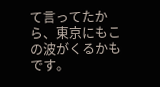て言ってたから、東京にもこの波がくるかもです。